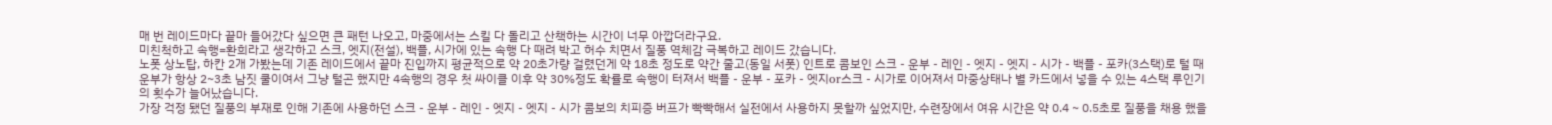매 번 레이드마다 끝마 들어갔다 싶으면 큰 패턴 나오고, 마중에서는 스킬 다 돌리고 산책하는 시간이 너무 아깝더라구요.
미친척하고 속행=환희라고 생각하고 스크, 엣지(전설), 백플, 시가에 있는 속행 다 때려 박고 허수 치면서 질풍 역체감 극복하고 레이드 갔습니다.
노폿 상노탑, 하칸 2개 가봤는데 기존 레이드에서 끝마 진입까지 평균적으로 약 20초가량 걸렸던게 약 18초 정도로 약간 줄고(동일 서폿) 인트로 콤보인 스크 - 운부 - 레인 - 엣지 - 엣지 - 시가 - 백플 - 포카(3스택)로 털 때 운부가 항상 2~3초 남짓 쿨이여서 그냥 털곤 했지만 4속행의 경우 첫 싸이클 이후 약 30%정도 확률로 속행이 터져서 백플 - 운부 - 포카 - 엣지or스크 - 시가로 이어져서 마중상태나 별 카드에서 넣을 수 있는 4스택 루인기의 횟수가 늘어났습니다.
가장 걱정 됐던 질풍의 부재로 인해 기존에 사용하던 스크 - 운부 - 레인 - 엣지 - 엣지 - 시가 콤보의 치피증 버프가 빡빡해서 실전에서 사용하지 못할까 싶었지만, 수련장에서 여유 시간은 약 0.4 ~ 0.5초로 질풍을 채용 했을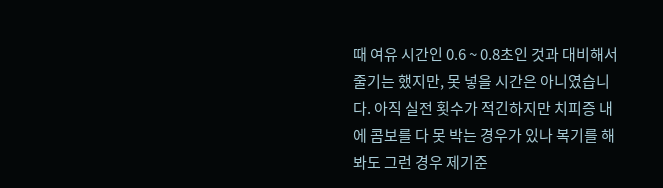때 여유 시간인 0.6 ~ 0.8초인 것과 대비해서 줄기는 했지만, 못 넣을 시간은 아니였습니다. 아직 실전 횟수가 적긴하지만 치피증 내에 콤보를 다 못 박는 경우가 있나 복기를 해봐도 그런 경우 제기준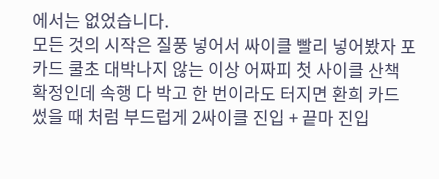에서는 없었습니다.
모든 것의 시작은 질풍 넣어서 싸이클 빨리 넣어봤자 포카드 쿨초 대박나지 않는 이상 어짜피 첫 사이클 산책 확정인데 속행 다 박고 한 번이라도 터지면 환희 카드 썼을 때 처럼 부드럽게 2싸이클 진입 + 끝마 진입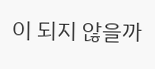이 되지 않을까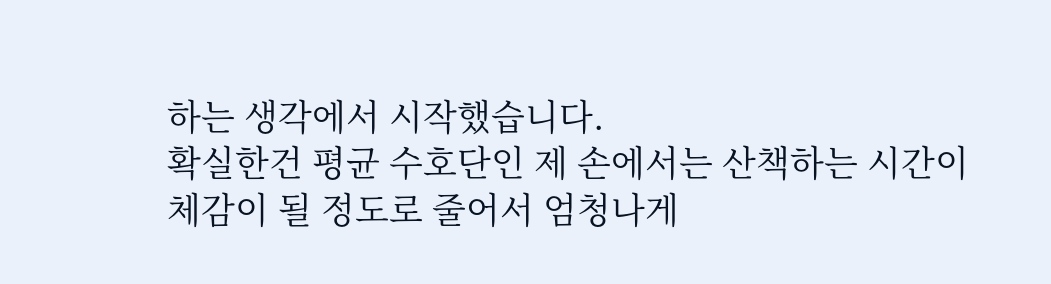하는 생각에서 시작했습니다.
확실한건 평균 수호단인 제 손에서는 산책하는 시간이 체감이 될 정도로 줄어서 엄청나게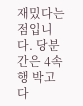재밌다는 점입니다. 당분간은 4속행 박고 다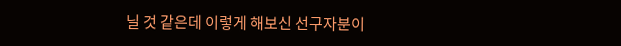닐 것 같은데 이렇게 해보신 선구자분이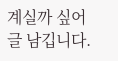계실까 싶어 글 남깁니다.